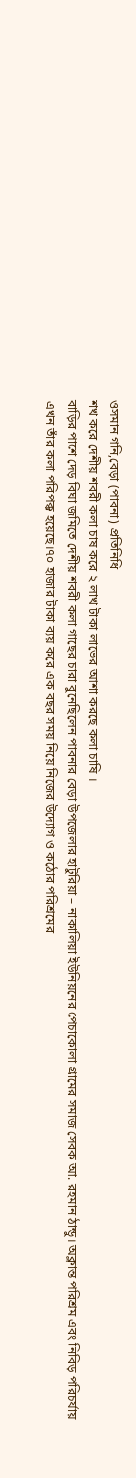ওসমান গনি,বেড়া (পাবনা) প্রতিনিধি
শখ করে দেশীয় শবরী কলা চাষ করে ২ লাখ টাকা লাভের আশা করছে কলা চাষি ।
বাড়ির পাশে দেড় বিঘা জমিতে দেশীয় শবরী কলা গাছের চারা বুনেছিলেন পাবনার বেড়া উপজেলার হাটুরিয়া – নাকালিয়া ইউনিয়নের পেচাকোলা গ্রামের সমাজ সেবক আ. রহমান ঠান্ডু। অক্লান্ত পরিশ্রম এবং নিবিড় পরিচর্যায় এখন তাঁর কলা পরিপক্ক হয়েছে।৭০ হাজার টাকা ব্যয় করে এক বছর সময় নিয়ে নিজের উদ্যোগ ও কঠোর পরিশ্রমের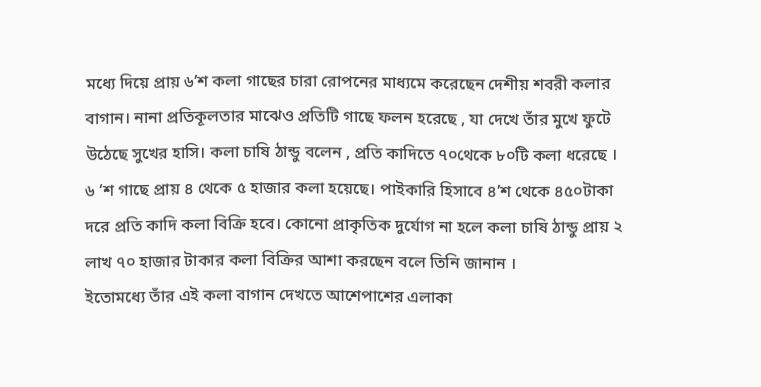মধ্যে দিয়ে প্রায় ৬’শ কলা গাছের চারা রোপনের মাধ্যমে করেছেন দেশীয় শবরী কলার বাগান। নানা প্রতিকূলতার মাঝেও প্রতিটি গাছে ফলন হরেছে , যা দেখে তাঁর মুখে ফুটে উঠেছে সুখের হাসি। কলা চাষি ঠান্ডু বলেন , প্রতি কাদিতে ৭০থেকে ৮০টি কলা ধরেছে । ৬ ‘শ গাছে প্রায় ৪ থেকে ৫ হাজার কলা হয়েছে। পাইকারি হিসাবে ৪’শ থেকে ৪৫০টাকা দরে প্রতি কাদি কলা বিক্রি হবে। কোনো প্রাকৃতিক দুর্যোগ না হলে কলা চাষি ঠান্ডু প্রায় ২ লাখ ৭০ হাজার টাকার কলা বিক্রির আশা করছেন বলে তিনি জানান ।
ইতোমধ্যে তাঁর এই কলা বাগান দেখতে আশেপাশের এলাকা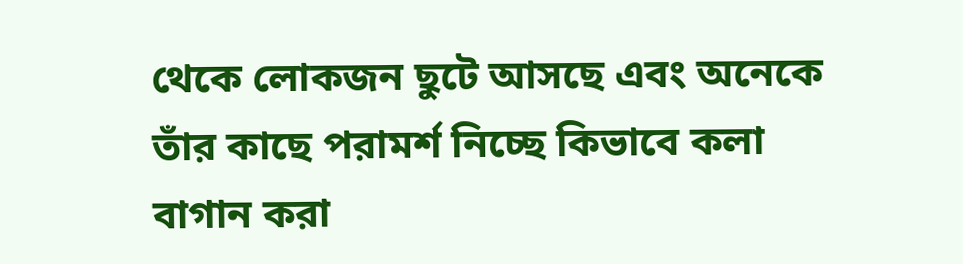থেকে লোকজন ছুটে আসছে এবং অনেকে তাঁর কাছে পরামর্শ নিচ্ছে কিভাবে কলা বাগান করা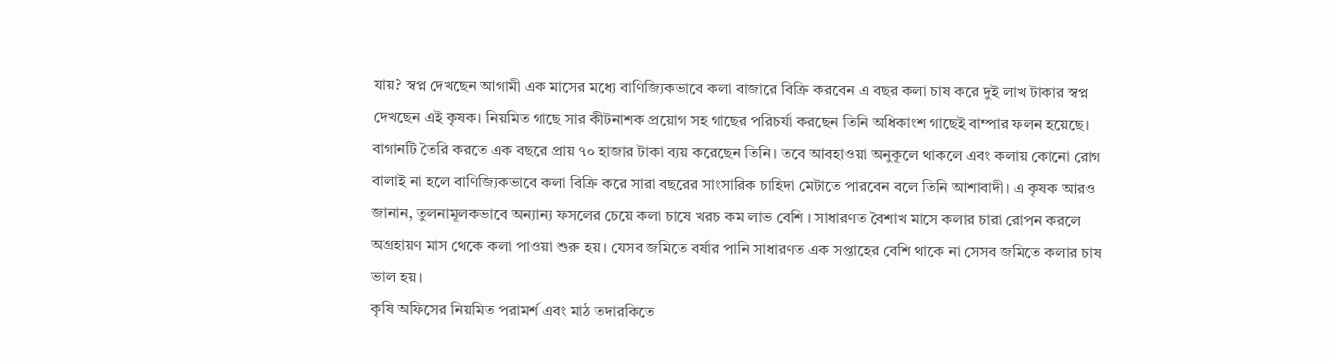যায়? স্বপ্ন দেখছেন আগামী এক মাসের মধ্যে বাণিজ্যিকভাবে কলা বাজারে বিক্রি করবেন এ বছর কলা চাষ করে দুই লাখ টাকার স্বপ্ন দেখছেন এই কৃষক। নিয়মিত গাছে সার কীটনাশক প্রয়োগ সহ গাছের পরিচর্যা করছেন তিনি অধিকাংশ গাছেই বাম্পার ফলন হয়েছে। বাগানটি তৈরি করতে এক বছরে প্রায় ৭০ হাজার টাকা ব্যয় করেছেন তিনি। তবে আবহাওয়া অনুকূলে থাকলে এবং কলায় কোনো রোগ বালাই না হলে বাণিজ্যিকভাবে কলা বিক্রি করে সারা বছরের সাংসারিক চাহিদা মেটাতে পারবেন বলে তিনি আশাবাদী। এ কৃষক আরও জানান, তুলনামূলকভাবে অন্যান্য ফসলের চেয়ে কলা চাষে খরচ কম লাভ বেশি । সাধারণত বৈশাখ মাসে কলার চারা রোপন করলে অগ্রহায়ণ মাস থেকে কলা পাওয়া শুরু হয়। যেসব জমিতে বর্ষার পানি সাধারণত এক সপ্তাহের বেশি থাকে না সেসব জমিতে কলার চাষ ভাল হয়।
কৃষি অফিসের নিয়মিত পরামর্শ এবং মাঠ তদারকিতে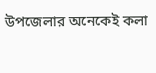উপজেলার অনেকেই কলা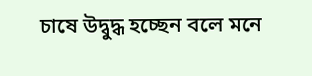চাষে উদ্বুদ্ধ হচ্ছেন বলে মনে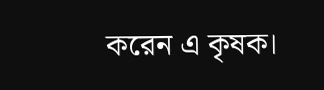করেন এ কৃষক।